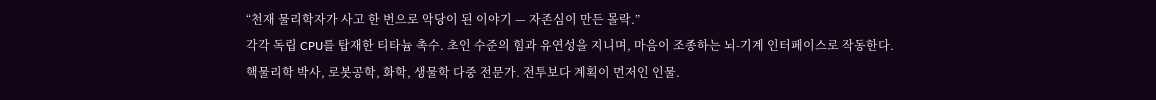“천재 물리학자가 사고 한 번으로 악당이 된 이야기 — 자존심이 만든 몰락.”
각각 독립 CPU를 탑재한 티타늄 촉수. 초인 수준의 힘과 유연성을 지니며, 마음이 조종하는 뇌-기계 인터페이스로 작동한다.
핵물리학 박사, 로봇공학, 화학, 생물학 다중 전문가. 전투보다 계획이 먼저인 인물.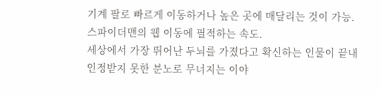기계 팔로 빠르게 이동하거나 높은 곳에 매달리는 것이 가능. 스파이더맨의 웹 이동에 필적하는 속도.
세상에서 가장 뛰어난 두뇌를 가졌다고 확신하는 인물이 끝내 인정받지 못한 분노로 무너지는 이야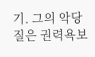기. 그의 악당질은 권력욕보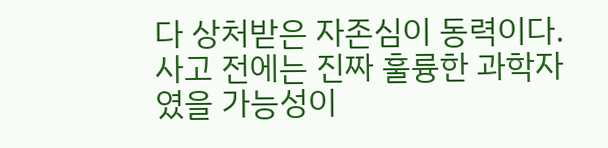다 상처받은 자존심이 동력이다. 사고 전에는 진짜 훌륭한 과학자였을 가능성이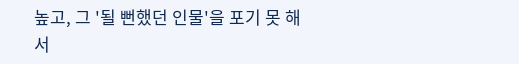높고, 그 '될 뻔했던 인물'을 포기 못 해서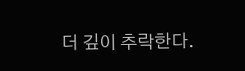더 깊이 추락한다.